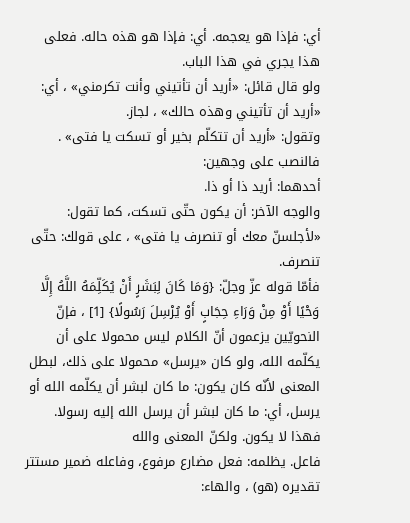أي: فإذا هو يعجمه. أي: فإذا هو هذه حاله. فعلى هذا يجري في هذا الباب.
ولو قال قائل: «أريد أن تأتيني وأنت تكرمني» ، أي: «أريد أن تأتيني وهذه حالك» ، لجاز.
وتقول: «أريد أن تتكلّم بخير أو تسكت يا فتى» . فالنصب على وجهين:
أحدهما: أريد ذا أو ذا.
والوجه الآخر: أن يكون حتّى تسكت، كما تقول: «لأجلسنّ معك أو تنصرف يا فتى» ، على قولك: حتّى تنصرف.
فأمّا قوله عزّ وجلّ: {وَمَا كَانَ لِبَشَرٍ أَنْ يُكَلِّمَهُ اللَّهُ إِلَّا وَحْيًا أَوْ مِنْ وَرَاءِ حِجَابٍ أَوْ يُرْسِلَ رَسُولًا} [1] ، فإنّ النحويّين يزعمون أنّ الكلام ليس محمولا على أن يكلّمه الله، ولو كان «يرسل» محمولا على ذلك، لبطل المعنى لأنّه كان يكون: ما كان لبشر أن يكلّمه الله أو يرسل، أي: ما كان لبشر أن يرسل الله إليه رسولا. فهذا لا يكون. ولكنّ المعنى والله
فاعل. يظلمه: فعل مضارع مرفوع، وفاعله ضمير مستتر تقديره (هو) ، والهاء: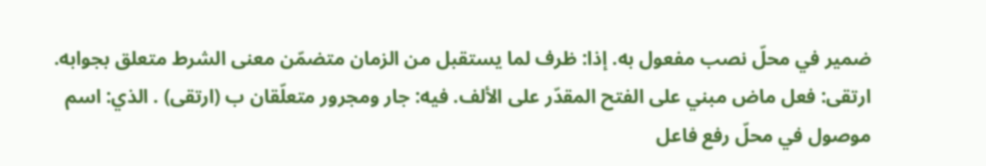ضمير في محلّ نصب مفعول به. إذا: ظرف لما يستقبل من الزمان متضمّن معنى الشرط متعلق بجوابه. ارتقى: فعل ماض مبني على الفتح المقدّر على الألف. فيه: جار ومجرور متعلّقان ب (ارتقى) . الذي: اسم موصول في محلّ رفع فاعل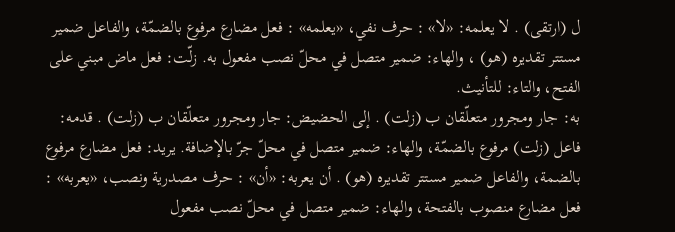ل (ارتقى) . لا يعلمه: «لا» : حرف نفي، «يعلمه» : فعل مضارع مرفوع بالضمّة، والفاعل ضمير مستتر تقديره (هو) ، والهاء: ضمير متصل في محلّ نصب مفعول به. زلّت: فعل ماض مبني على الفتح، والتاء: للتأنيث.
به: جار ومجرور متعلّقان ب (زلت) . إلى الحضيض: جار ومجرور متعلّقان ب (زلت) . قدمه: فاعل (زلت) مرفوع بالضمّة، والهاء: ضمير متصل في محلّ جرّ بالإضافة. يريد: فعل مضارع مرفوع بالضمة، والفاعل ضمير مستتر تقديره (هو) . أن يعربه: «أن» : حرف مصدرية ونصب، «يعربه» : فعل مضارع منصوب بالفتحة، والهاء: ضمير متصل في محلّ نصب مفعول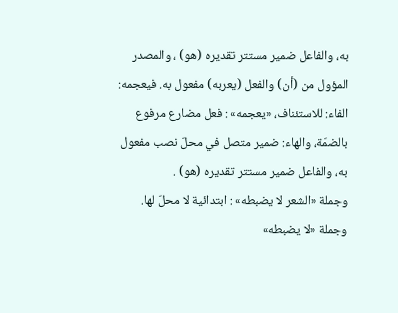به، والفاعل ضمير مستتر تقديره (هو) ، والمصدر المؤول من (أن) والفعل (يعربه) مفعول به. فيعجمه: الفاء: للاستئناف، «يعجمه» : فعل مضارع مرفوع بالضمّة، والهاء: ضمير متصل في محلّ نصب مفعول به، والفاعل ضمير مستتر تقديره (هو) .
وجملة «الشعر لا يضبطه» : ابتدائية لا محلّ لها. وجملة «لا يضبطه»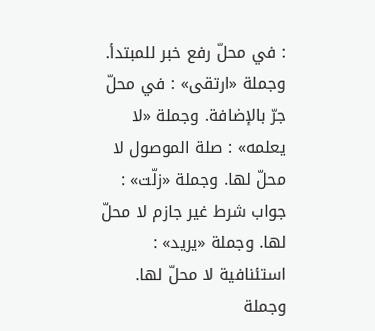: في محلّ رفع خبر للمبتدأ.
وجملة «ارتقى» : في محلّ جرّ بالإضافة. وجملة «لا يعلمه» : صلة الموصول لا محلّ لها. وجملة «زلّت» :
جواب شرط غير جازم لا محلّ لها. وجملة «يريد» : استئنافية لا محلّ لها. وجملة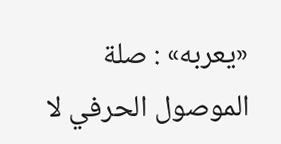«يعربه» : صلة الموصول الحرفي لا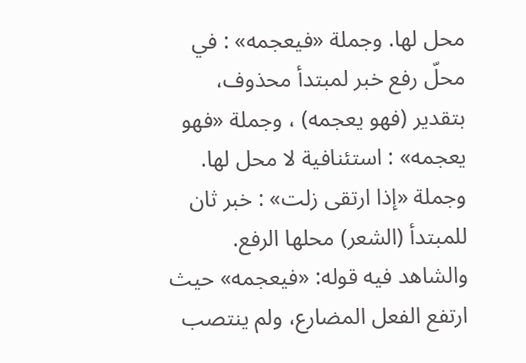محل لها. وجملة «فيعجمه» : في محلّ رفع خبر لمبتدأ محذوف، بتقدير (فهو يعجمه) ، وجملة «فهو يعجمه» : استئنافية لا محل لها. وجملة «إذا ارتقى زلت» : خبر ثان للمبتدأ (الشعر) محلها الرفع.
والشاهد فيه قوله: «فيعجمه» حيث ارتفع الفعل المضارع، ولم ينتصب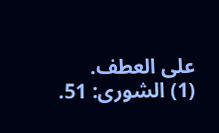على العطف.
(1) الشورى: 51.